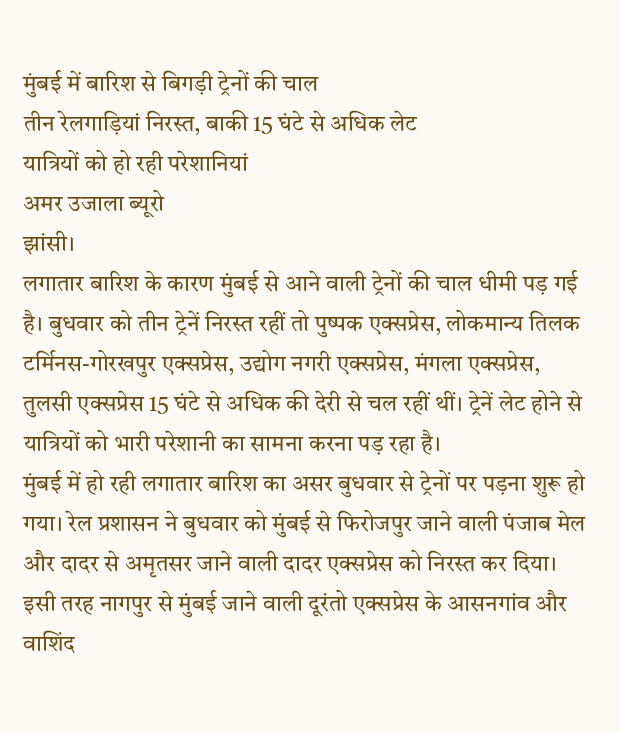मुंबई में बारिश से बिगड़ी ट्रेनों की चाल
तीन रेलगाड़ियां निरस्त, बाकी 15 घंटे से अधिक लेट
यात्रियों को हो रही परेशानियां
अमर उजाला ब्यूरो
झांसी।
लगातार बारिश के कारण मुंबई से आने वाली ट्रेनों की चाल धीमी पड़ गई है। बुधवार को तीन ट्रेनें निरस्त रहीं तो पुष्पक एक्सप्रेस, लोकमान्य तिलक टर्मिनस-गोरखपुर एक्सप्रेस, उद्योग नगरी एक्सप्रेस, मंगला एक्सप्रेस, तुलसी एक्सप्रेस 15 घंटे से अधिक की देरी से चल रहीं थीं। ट्रेनें लेट होने से यात्रियों को भारी परेशानी का सामना करना पड़ रहा है।
मुंबई में हो रही लगातार बारिश का असर बुधवार से ट्रेनों पर पड़ना शुरू हो गया। रेल प्रशासन ने बुधवार को मुंबई से फिरोजपुर जाने वाली पंजाब मेल और दादर से अमृतसर जाने वाली दादर एक्सप्रेस को निरस्त कर दिया। इसी तरह नागपुर से मुंबई जाने वाली दूरंतो एक्सप्रेस के आसनगांव और वाशिंद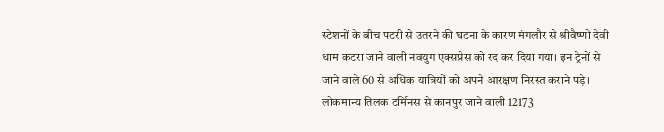स्टेशनों के बीच पटरी से उतरने की घटना के कारण मंगलौर से श्रीवैष्णो देवी धाम कटरा जाने वाली नवयुग एक्सप्रेस को रद कर दिया गया। इन ट्रेनों से जाने वाले 60 से अधिक यात्रियों को अपने आरक्षण निरस्त कराने पड़े।
लोकमान्य तिलक टर्मिनस से कानपुर जाने वाली 12173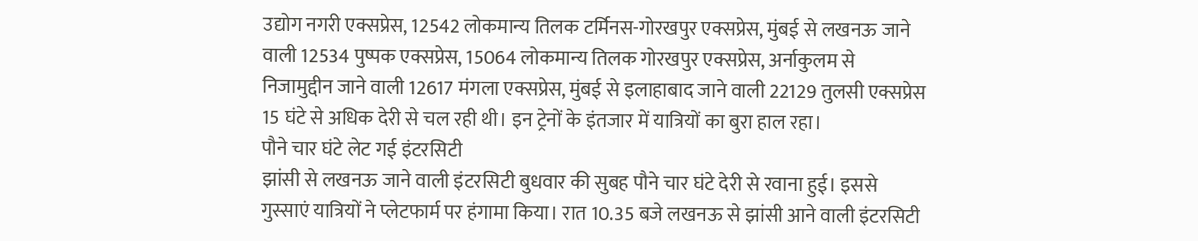उद्योग नगरी एक्सप्रेस, 12542 लोकमान्य तिलक टर्मिनस-गोरखपुर एक्सप्रेस, मुंबई से लखनऊ जाने वाली 12534 पुष्पक एक्सप्रेस, 15064 लोकमान्य तिलक गोरखपुर एक्सप्रेस, अर्नाकुलम से निजामुद्दीन जाने वाली 12617 मंगला एक्सप्रेस, मुंबई से इलाहाबाद जाने वाली 22129 तुलसी एक्सप्रेस 15 घंटे से अधिक देरी से चल रही थी। इन ट्रेनों के इंतजार में यात्रियों का बुरा हाल रहा।
पौने चार घंटे लेट गई इंटरसिटी
झांसी से लखनऊ जाने वाली इंटरसिटी बुधवार की सुबह पौने चार घंटे देरी से रवाना हुई। इससे गुस्साएं यात्रियों ने प्लेटफार्म पर हंगामा किया। रात 10.35 बजे लखनऊ से झांसी आने वाली इंटरसिटी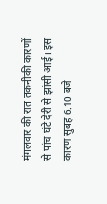मंगलवार की रात तकनीकी कारणों से पांच घंटे देरी से झांसी आई। इस कारण सुबह 6.10 बजे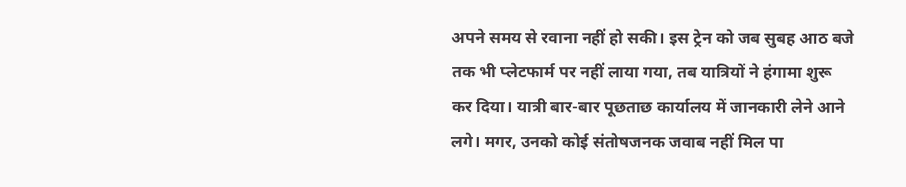अपने समय से रवाना नहीं हो सकी। इस ट्रेन को जब सुबह आठ बजे तक भी प्लेटफार्म पर नहीं लाया गया, तब यात्रियों ने हंगामा शुरू कर दिया। यात्री बार-बार पूछताछ कार्यालय में जानकारी लेने आने लगे। मगर, उनको कोई संतोषजनक जवाब नहीं मिल पा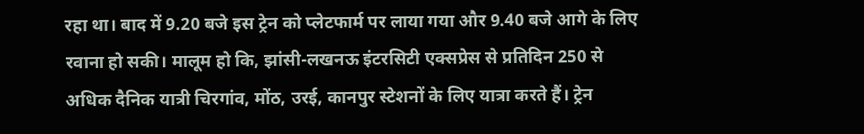रहा था। बाद में 9.20 बजे इस ट्रेन को प्लेटफार्म पर लाया गया और 9.40 बजे आगे के लिए रवाना हो सकी। मालूम हो कि, झांसी-लखनऊ इंटरसिटी एक्सप्रेस से प्रतिदिन 250 से अधिक दैनिक यात्री चिरगांव, मोंठ, उरई, कानपुर स्टेशनों के लिए यात्रा करते हैं। ट्रेन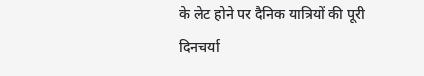के लेट होने पर दैनिक यात्रियों की पूरी दिनचर्या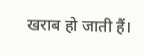खराब हो जाती हैं।